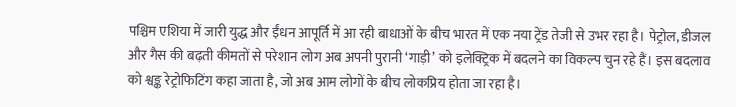पश्चिम एशिया में जारी युद्ध और ईंधन आपूर्ति में आ रही बाधाओं के बीच भारत में एक नया ट्रेंड तेजी से उभर रहा है। पेट्रोल, डीजल और गैस की बढ़ती कीमतों से परेशान लोग अब अपनी पुरानी ‘गाड़ी’ को इलेक्ट्रिक में बदलने का विकल्प चुन रहे हैं। इस बदलाव को श्वङ्क रेट्रोफिटिंग कहा जाता है, जो अब आम लोगों के बीच लोकप्रिय होता जा रहा है।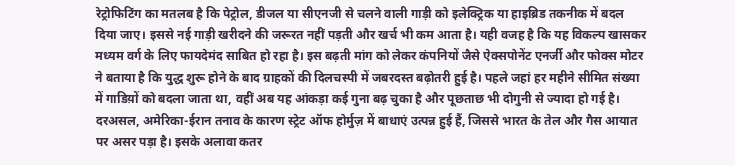रेट्रोफिटिंग का मतलब है कि पेट्रोल, डीजल या सीएनजी से चलने वाली गाड़ी को इलेक्ट्रिक या हाइब्रिड तकनीक में बदल दिया जाए। इससे नई गाड़ी खरीदने की जरूरत नहीं पड़ती और खर्च भी कम आता है। यही वजह है कि यह विकल्प खासकर मध्यम वर्ग के लिए फायदेमंद साबित हो रहा है। इस बढ़ती मांग को लेकर कंपनियों जैसे ऐक्सपोनेंट एनर्जी और फोक्स मोटर ने बताया है कि युद्ध शुरू होने के बाद ग्राहकों की दिलचस्पी में जबरदस्त बढ़ोतरी हुई है। पहले जहां हर महीने सीमित संख्या में गाडिय़ों को बदला जाता था, वहीं अब यह आंकड़ा कई गुना बढ़ चुका है और पूछताछ भी दोगुनी से ज्यादा हो गई है। दरअसल, अमेरिका-ईरान तनाव के कारण स्ट्रेट ऑफ होर्मुज़ में बाधाएं उत्पन्न हुई हैं, जिससे भारत के तेल और गैस आयात पर असर पड़ा है। इसके अलावा कतर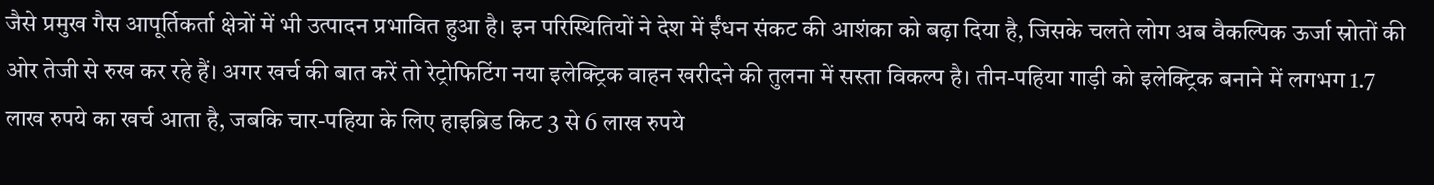जैसे प्रमुख गैस आपूर्तिकर्ता क्षेत्रों में भी उत्पादन प्रभावित हुआ है। इन परिस्थितियों ने देश में ईंधन संकट की आशंका को बढ़ा दिया है, जिसके चलते लोग अब वैकल्पिक ऊर्जा स्रोतों की ओर तेजी से रुख कर रहे हैं। अगर खर्च की बात करें तो रेट्रोफिटिंग नया इलेक्ट्रिक वाहन खरीदने की तुलना में सस्ता विकल्प है। तीन-पहिया गाड़ी को इलेक्ट्रिक बनाने में लगभग 1.7 लाख रुपये का खर्च आता है, जबकि चार-पहिया के लिए हाइब्रिड किट 3 से 6 लाख रुपये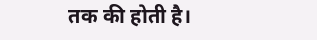तक की होती है।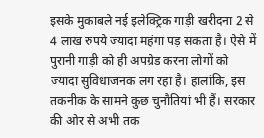इसके मुकाबले नई इलेक्ट्रिक गाड़ी खरीदना 2 से 4 लाख रुपये ज्यादा महंगा पड़ सकता है। ऐसे में पुरानी गाड़ी को ही अपग्रेड करना लोगों को ज्यादा सुविधाजनक लग रहा है। हालांकि, इस तकनीक के सामने कुछ चुनौतियां भी हैं। सरकार की ओर से अभी तक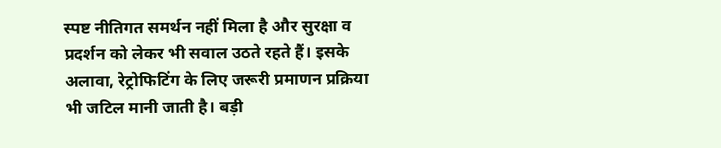स्पष्ट नीतिगत समर्थन नहीं मिला है और सुरक्षा व प्रदर्शन को लेकर भी सवाल उठते रहते हैं। इसके अलावा, रेट्रोफिटिंग के लिए जरूरी प्रमाणन प्रक्रिया भी जटिल मानी जाती है। बड़ी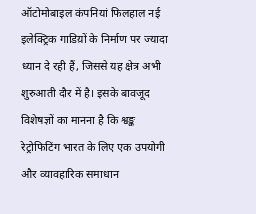ऑटोमोबाइल कंपनियां फिलहाल नई इलेक्ट्रिक गाडिय़ों के निर्माण पर ज्यादा ध्यान दे रही हैं, जिससे यह क्षेत्र अभी शुरुआती दौर में है। इसके बावजूद विशेषज्ञों का मानना है कि श्वङ्क रेट्रोफिटिंग भारत के लिए एक उपयोगी और व्यावहारिक समाधान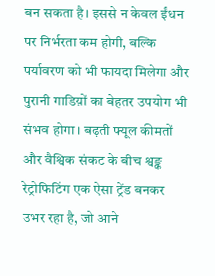बन सकता है। इससे न केवल ईंधन पर निर्भरता कम होगी, बल्कि पर्यावरण को भी फायदा मिलेगा और पुरानी गाडिय़ों का बेहतर उपयोग भी संभव होगा। बढ़ती फ्यूल कीमतों और वैश्विक संकट के बीच श्वङ्क रेट्रोफिटिंग एक ऐसा ट्रेंड बनकर उभर रहा है, जो आने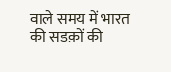वाले समय में भारत की सडक़ों की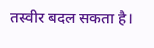तस्वीर बदल सकता है।